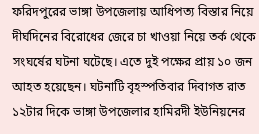ফরিদপুরের ভাঙ্গা উপজেলায় আধিপত্য বিস্তার নিয়ে দীর্ঘদিনের বিরোধের জেরে চা খাওয়া নিয়ে তর্ক থেকে সংঘর্ষের ঘটনা ঘটেছে। এতে দুই পক্ষের প্রায় ১০ জন আহত হয়েছেন। ঘটনাটি বৃহস্পতিবার দিবাগত রাত ১২টার দিকে ভাঙ্গা উপজেলার হামিরদী ইউনিয়নের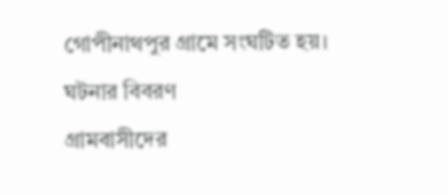গোপীনাথপুর গ্রামে সংঘটিত হয়।
ঘটনার বিবরণ
গ্রামবাসীদের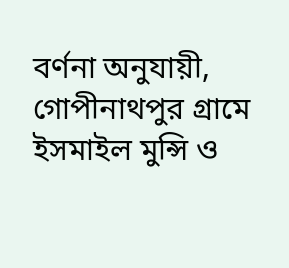বর্ণনা অনুযায়ী, গোপীনাথপুর গ্রামে ইসমাইল মুন্সি ও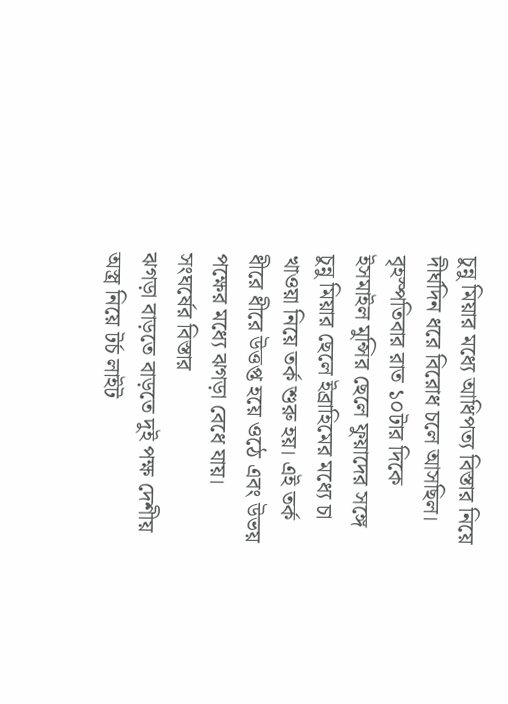চুন্নু মিয়ার মধ্যে আধিপত্য বিস্তার নিয়ে দীর্ঘদিন ধরে বিরোধ চলে আসছিল। বৃহস্পতিবার রাত ১০টার দিকে ইসমাইল মুন্সির ছেলে ফুয়াদের সঙ্গে চুন্নু মিয়ার ছেলে ইব্রাহিমের মধ্যে চা খাওয়া নিয়ে তর্ক শুরু হয়। এই তর্ক ধীরে ধীরে উত্তপ্ত হয়ে ওঠে এবং উভয় পক্ষের মধ্যে ঝগড়া বেধে যায়।
সংঘর্ষের বিস্তার
ঝগড়া বাড়তে বাড়তে দুই পক্ষ দেশীয় অস্ত্র নিয়ে টর্চ লাইট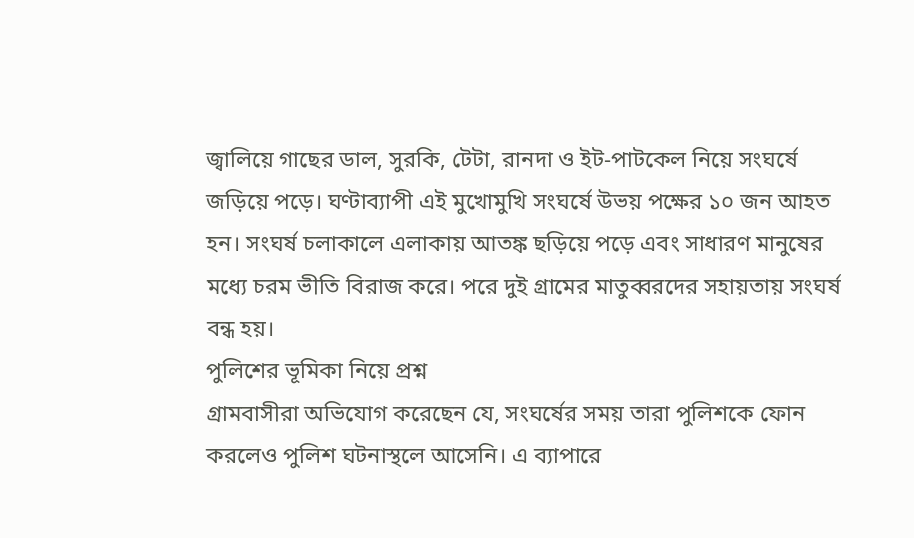জ্বালিয়ে গাছের ডাল, সুরকি, টেটা, রানদা ও ইট-পাটকেল নিয়ে সংঘর্ষে জড়িয়ে পড়ে। ঘণ্টাব্যাপী এই মুখোমুখি সংঘর্ষে উভয় পক্ষের ১০ জন আহত হন। সংঘর্ষ চলাকালে এলাকায় আতঙ্ক ছড়িয়ে পড়ে এবং সাধারণ মানুষের মধ্যে চরম ভীতি বিরাজ করে। পরে দুই গ্রামের মাতুব্বরদের সহায়তায় সংঘর্ষ বন্ধ হয়।
পুলিশের ভূমিকা নিয়ে প্রশ্ন
গ্রামবাসীরা অভিযোগ করেছেন যে, সংঘর্ষের সময় তারা পুলিশকে ফোন করলেও পুলিশ ঘটনাস্থলে আসেনি। এ ব্যাপারে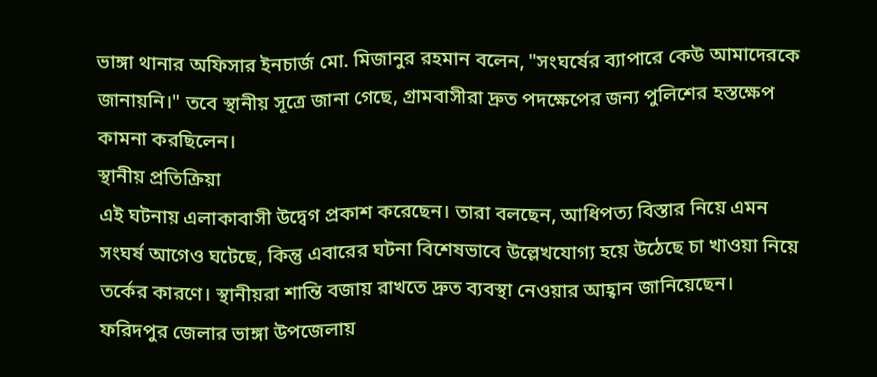ভাঙ্গা থানার অফিসার ইনচার্জ মো. মিজানুর রহমান বলেন, "সংঘর্ষের ব্যাপারে কেউ আমাদেরকে জানায়নি।" তবে স্থানীয় সূত্রে জানা গেছে, গ্রামবাসীরা দ্রুত পদক্ষেপের জন্য পুলিশের হস্তক্ষেপ কামনা করছিলেন।
স্থানীয় প্রতিক্রিয়া
এই ঘটনায় এলাকাবাসী উদ্বেগ প্রকাশ করেছেন। তারা বলছেন, আধিপত্য বিস্তার নিয়ে এমন সংঘর্ষ আগেও ঘটেছে, কিন্তু এবারের ঘটনা বিশেষভাবে উল্লেখযোগ্য হয়ে উঠেছে চা খাওয়া নিয়ে তর্কের কারণে। স্থানীয়রা শান্তি বজায় রাখতে দ্রুত ব্যবস্থা নেওয়ার আহ্বান জানিয়েছেন।
ফরিদপুর জেলার ভাঙ্গা উপজেলায়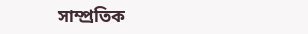সাম্প্রতিক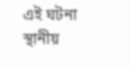এই ঘটনা স্থানীয়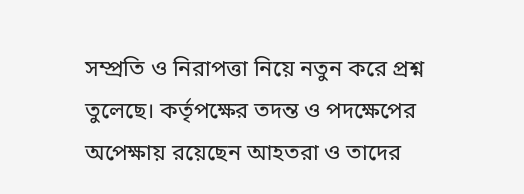সম্প্রতি ও নিরাপত্তা নিয়ে নতুন করে প্রশ্ন তুলেছে। কর্তৃপক্ষের তদন্ত ও পদক্ষেপের অপেক্ষায় রয়েছেন আহতরা ও তাদের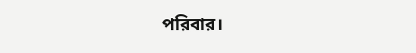পরিবার।